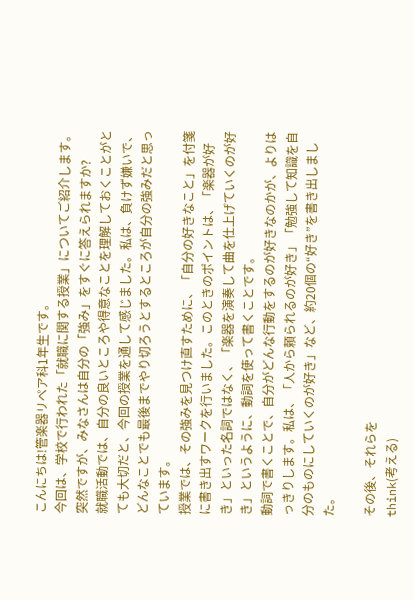こんにちは!管楽器リペア科1年生です。
今回は、学校で行われた「就職に関する授業」についてご紹介します。
突然ですが、みなさんは自分の「強み」をすぐに答えられますか?
就職活動では、自分の良いところや得意なことを理解しておくことがとても大切だと、今回の授業を通して感じました。私は、負けず嫌いで、どんなことでも最後までやり切ろうとするところが自分の強みだと思っています。
授業では、その強みを見つけ直すために、「自分の好きなこと」を付箋に書き出すワークを行いました。このときのポイントは、「楽器が好き」といった名詞ではなく、「楽器を演奏して曲を仕上げていくのが好き」というように、動詞を使って書くことです。
動詞で書くことで、自分がどんな行動をするのが好きなのかが、よりはっきりします。私は、「人から頼られるのが好き」「勉強して知識を自分のものにしていくのが好き」など、約20個の“好き”を書き出しました。

その後、それらを
think(考える)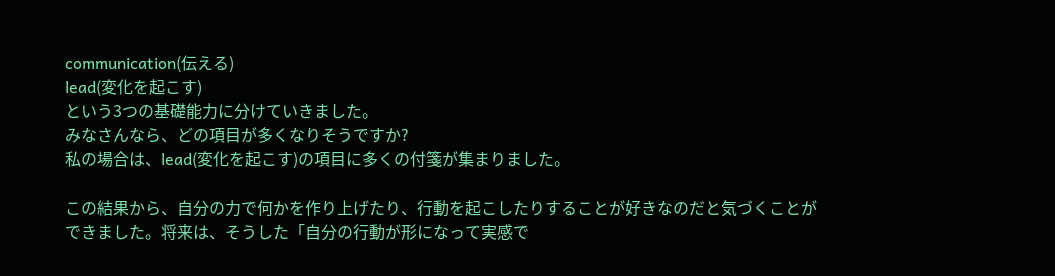communication(伝える)
lead(変化を起こす)
という3つの基礎能力に分けていきました。
みなさんなら、どの項目が多くなりそうですか?
私の場合は、lead(変化を起こす)の項目に多くの付箋が集まりました。

この結果から、自分の力で何かを作り上げたり、行動を起こしたりすることが好きなのだと気づくことができました。将来は、そうした「自分の行動が形になって実感で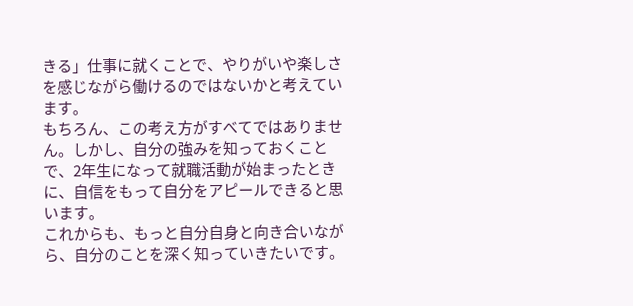きる」仕事に就くことで、やりがいや楽しさを感じながら働けるのではないかと考えています。
もちろん、この考え方がすべてではありません。しかし、自分の強みを知っておくことで、2年生になって就職活動が始まったときに、自信をもって自分をアピールできると思います。
これからも、もっと自分自身と向き合いながら、自分のことを深く知っていきたいです。